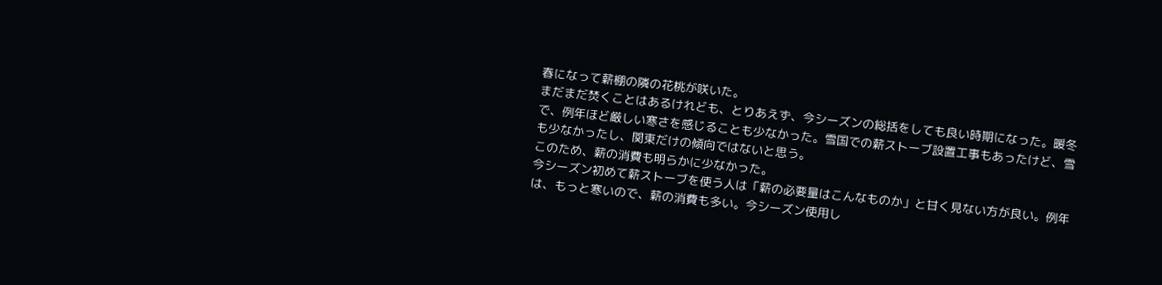春になって薪棚の隣の花桃が咲いた。
まだまだ焚くことはあるけれども、とりあえず、今シーズンの総括をしても良い時期になった。暖冬で、例年ほど厳しい寒さを感じることも少なかった。雪国での薪ストーブ設置工事もあったけど、雪も少なかったし、関東だけの傾向ではないと思う。
このため、薪の消費も明らかに少なかった。
今シーズン初めて薪ストーブを使う人は「薪の必要量はこんなものか」と甘く見ない方が良い。例年は、もっと寒いので、薪の消費も多い。今シーズン使用し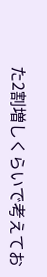た2割増しくらいで考えてお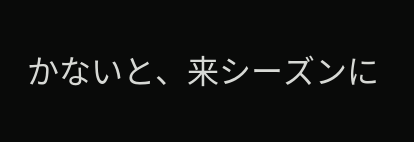かないと、来シーズンに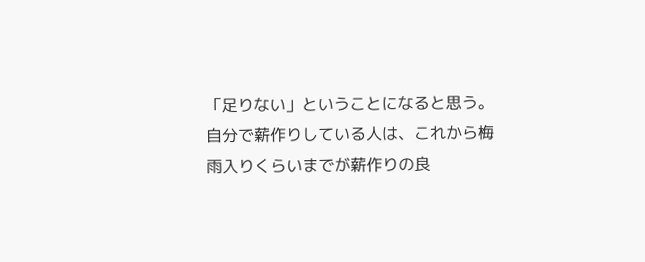「足りない」ということになると思う。
自分で薪作りしている人は、これから梅雨入りくらいまでが薪作りの良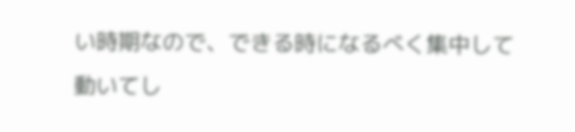い時期なので、できる時になるべく集中して動いてし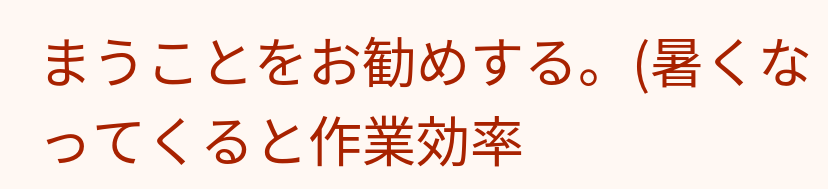まうことをお勧めする。(暑くなってくると作業効率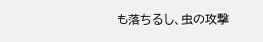も落ちるし、虫の攻撃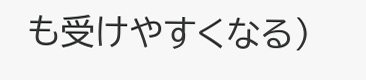も受けやすくなる)